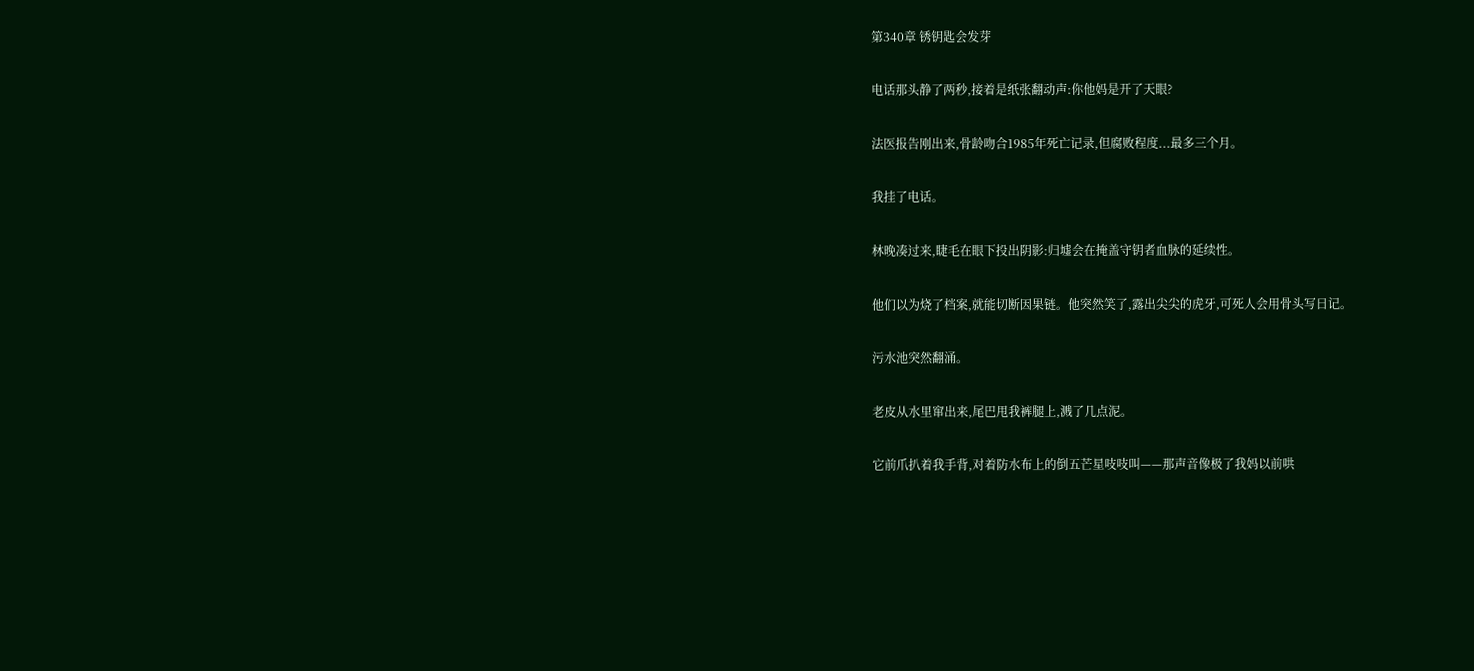第340章 锈钥匙会发芽

电话那头静了两秒,接着是纸张翻动声:你他妈是开了天眼?

法医报告刚出来,骨龄吻合1985年死亡记录,但腐败程度...最多三个月。

我挂了电话。

林晚凑过来,睫毛在眼下投出阴影:归墟会在掩盖守钥者血脉的延续性。

他们以为烧了档案,就能切断因果链。他突然笑了,露出尖尖的虎牙,可死人会用骨头写日记。

污水池突然翻涌。

老皮从水里窜出来,尾巴甩我裤腿上,溅了几点泥。

它前爪扒着我手背,对着防水布上的倒五芒星吱吱叫——那声音像极了我妈以前哄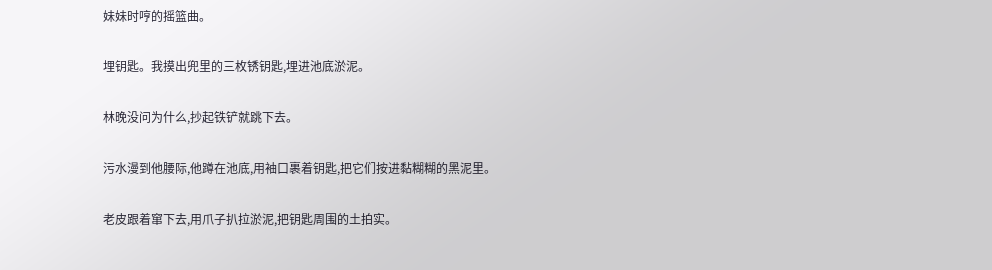妹妹时哼的摇篮曲。

埋钥匙。我摸出兜里的三枚锈钥匙,埋进池底淤泥。

林晚没问为什么,抄起铁铲就跳下去。

污水漫到他腰际,他蹲在池底,用袖口裹着钥匙,把它们按进黏糊糊的黑泥里。

老皮跟着窜下去,用爪子扒拉淤泥,把钥匙周围的土拍实。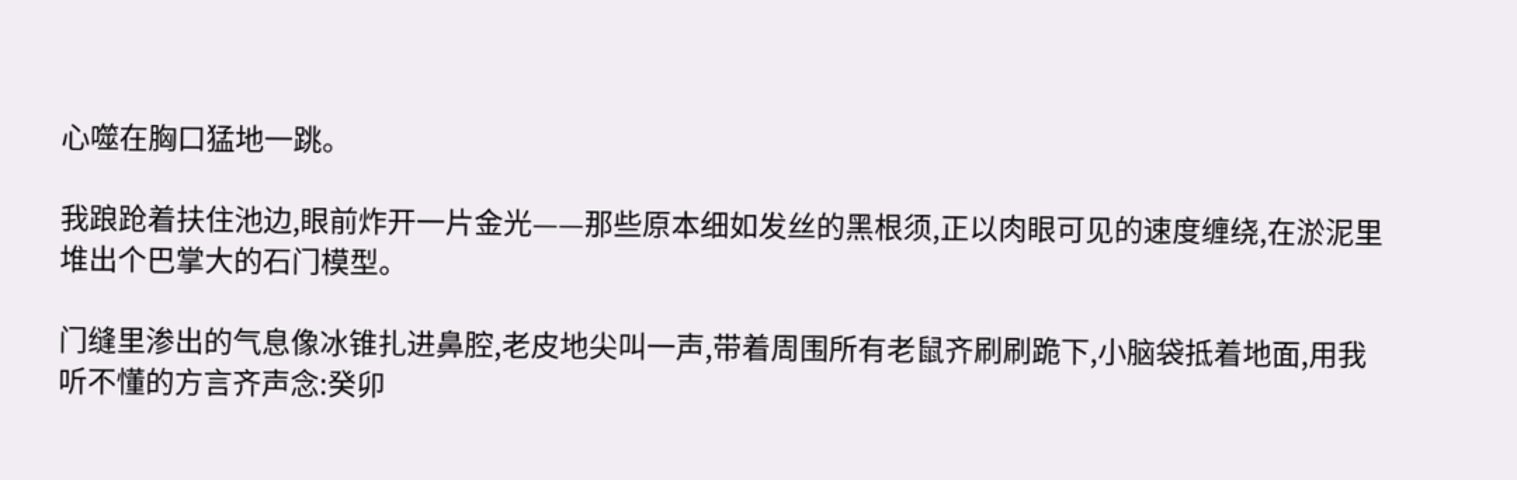心噬在胸口猛地一跳。

我踉跄着扶住池边,眼前炸开一片金光——那些原本细如发丝的黑根须,正以肉眼可见的速度缠绕,在淤泥里堆出个巴掌大的石门模型。

门缝里渗出的气息像冰锥扎进鼻腔,老皮地尖叫一声,带着周围所有老鼠齐刷刷跪下,小脑袋抵着地面,用我听不懂的方言齐声念:癸卯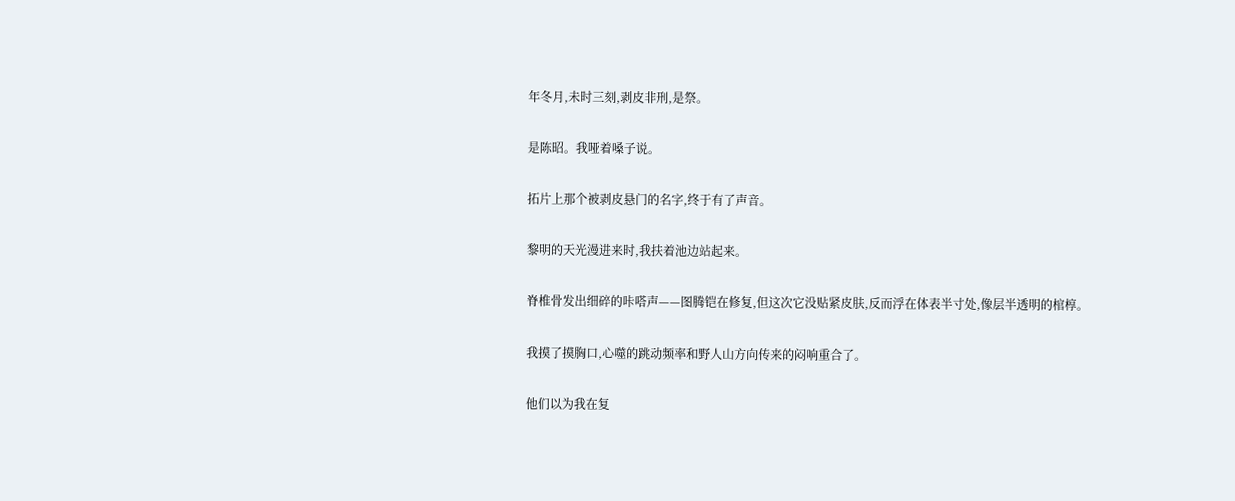年冬月,未时三刻,剥皮非刑,是祭。

是陈昭。我哑着嗓子说。

拓片上那个被剥皮悬门的名字,终于有了声音。

黎明的天光漫进来时,我扶着池边站起来。

脊椎骨发出细碎的咔嗒声——图腾铠在修复,但这次它没贴紧皮肤,反而浮在体表半寸处,像层半透明的棺椁。

我摸了摸胸口,心噬的跳动频率和野人山方向传来的闷响重合了。

他们以为我在复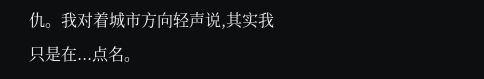仇。我对着城市方向轻声说,其实我只是在...点名。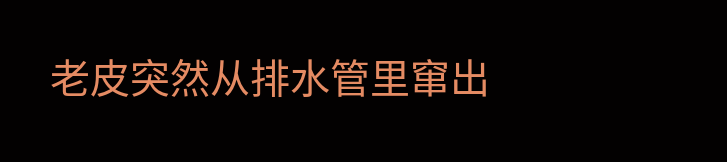老皮突然从排水管里窜出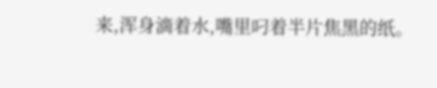来,浑身滴着水,嘴里叼着半片焦黑的纸。